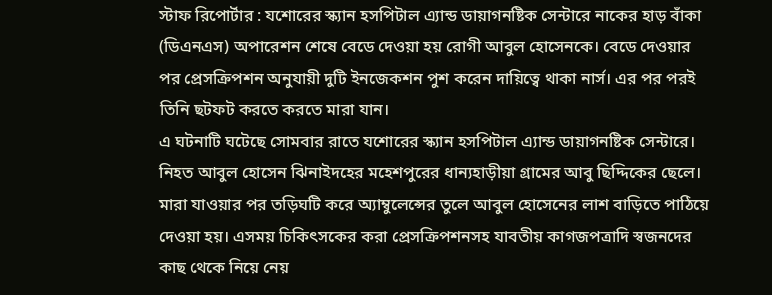স্টাফ রিপোর্টার : যশোরের স্ক্যান হসপিটাল এ্যান্ড ডায়াগনষ্টিক সেন্টারে নাকের হাড় বাঁকা (ডিএনএস) অপারেশন শেষে বেডে দেওয়া হয় রোগী আবুল হোসেনকে। বেডে দেওয়ার পর প্রেসক্রিপশন অনুযায়ী দুটি ইনজেকশন পুশ করেন দায়িত্বে থাকা নার্স। এর পর পরই তিনি ছটফট করতে করতে মারা যান।
এ ঘটনাটি ঘটেছে সোমবার রাতে যশোরের স্ক্যান হসপিটাল এ্যান্ড ডায়াগনষ্টিক সেন্টারে। নিহত আবুল হোসেন ঝিনাইদহের মহেশপুরের ধান্যহাড়ীয়া গ্রামের আবু ছিদ্দিকের ছেলে। মারা যাওয়ার পর তড়িঘটি করে অ্যাম্বুলেন্সের তুলে আবুল হোসেনের লাশ বাড়িতে পাঠিয়ে দেওয়া হয়। এসময় চিকিৎসকের করা প্রেসক্রিপশনসহ যাবতীয় কাগজপত্রাদি স্বজনদের কাছ থেকে নিয়ে নেয়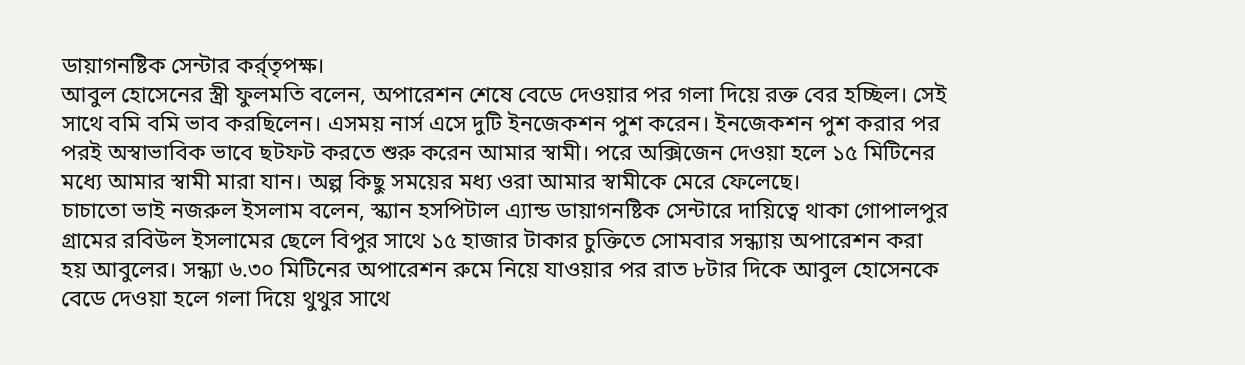ডায়াগনষ্টিক সেন্টার কর্র্তৃপক্ষ।
আবুল হোসেনের স্ত্রী ফুলমতি বলেন, অপারেশন শেষে বেডে দেওয়ার পর গলা দিয়ে রক্ত বের হচ্ছিল। সেই সাথে বমি বমি ভাব করছিলেন। এসময় নার্স এসে দুটি ইনজেকশন পুশ করেন। ইনজেকশন পুশ করার পর পরই অস্বাভাবিক ভাবে ছটফট করতে শুরু করেন আমার স্বামী। পরে অক্সিজেন দেওয়া হলে ১৫ মিটিনের মধ্যে আমার স্বামী মারা যান। অল্প কিছু সময়ের মধ্য ওরা আমার স্বামীকে মেরে ফেলেছে।
চাচাতো ভাই নজরুল ইসলাম বলেন, স্ক্যান হসপিটাল এ্যান্ড ডায়াগনষ্টিক সেন্টারে দায়িত্বে থাকা গোপালপুর গ্রামের রবিউল ইসলামের ছেলে বিপুর সাথে ১৫ হাজার টাকার চুক্তিতে সোমবার সন্ধ্যায় অপারেশন করা হয় আবুলের। সন্ধ্যা ৬.৩০ মিটিনের অপারেশন রুমে নিয়ে যাওয়ার পর রাত ৮টার দিকে আবুল হোসেনকে বেডে দেওয়া হলে গলা দিয়ে থুথুর সাথে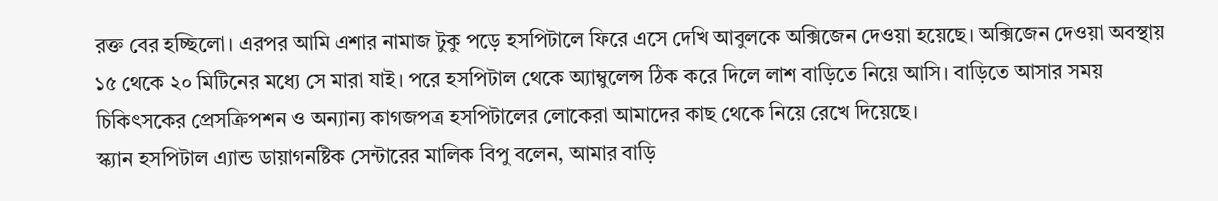রক্ত বের হচ্ছিলো। এরপর আমি এশার নামাজ টুকু পড়ে হসপিটালে ফিরে এসে দেখি আবুলকে অক্সিজেন দেওয়া হয়েছে। অক্সিজেন দেওয়া অবস্থায় ১৫ থেকে ২০ মিটিনের মধ্যে সে মারা যাই। পরে হসপিটাল থেকে অ্যাম্বুলেন্স ঠিক করে দিলে লাশ বাড়িতে নিয়ে আসি। বাড়িতে আসার সময় চিকিৎসকের প্রেসক্রিপশন ও অন্যান্য কাগজপত্র হসপিটালের লোকেরা আমাদের কাছ থেকে নিয়ে রেখে দিয়েছে।
স্ক্যান হসপিটাল এ্যান্ড ডায়াগনষ্টিক সেন্টারের মালিক বিপু বলেন, আমার বাড়ি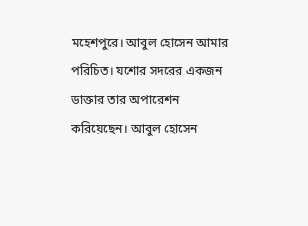মহেশপুরে। আবুল হোসেন আমার পরিচিত। যশোর সদরের একজন ডাক্তার তার অপারেশন করিয়েছেন। আবুল হোসেন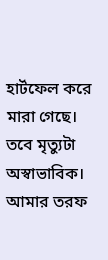হার্টফেল করে মারা গেছে। তবে মৃত্যুটা অস্বাভাবিক। আমার তরফ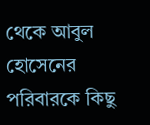থেকে আবুল হোসেনের পরিবারকে কিছু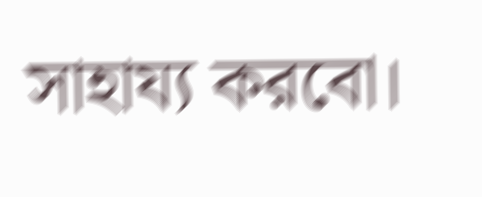সাহায্য করবো।